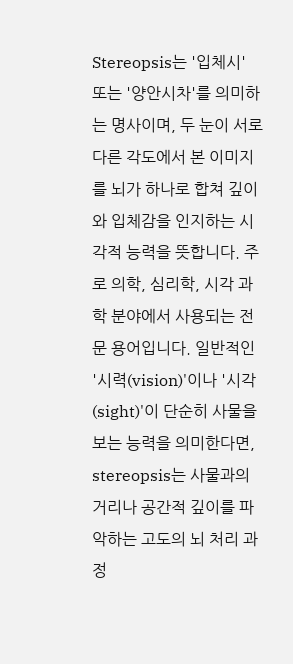Stereopsis는 '입체시' 또는 '양안시차'를 의미하는 명사이며, 두 눈이 서로 다른 각도에서 본 이미지를 뇌가 하나로 합쳐 깊이와 입체감을 인지하는 시각적 능력을 뜻합니다. 주로 의학, 심리학, 시각 과학 분야에서 사용되는 전문 용어입니다. 일반적인 '시력(vision)'이나 '시각(sight)'이 단순히 사물을 보는 능력을 의미한다면, stereopsis는 사물과의 거리나 공간적 깊이를 파악하는 고도의 뇌 처리 과정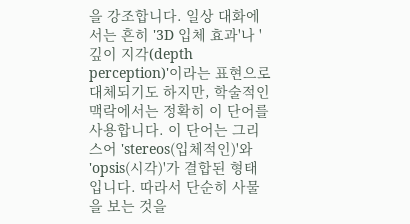을 강조합니다. 일상 대화에서는 흔히 '3D 입체 효과'나 '깊이 지각(depth perception)'이라는 표현으로 대체되기도 하지만, 학술적인 맥락에서는 정확히 이 단어를 사용합니다. 이 단어는 그리스어 'stereos(입체적인)'와 'opsis(시각)'가 결합된 형태입니다. 따라서 단순히 사물을 보는 것을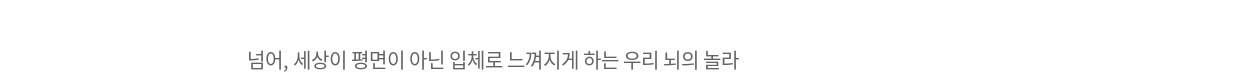넘어, 세상이 평면이 아닌 입체로 느껴지게 하는 우리 뇌의 놀라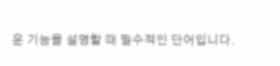운 기능을 설명할 때 필수적인 단어입니다.